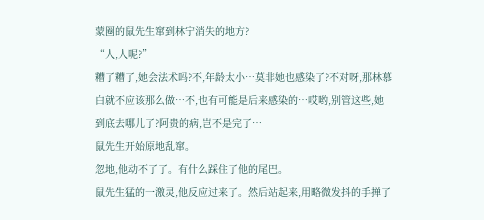蒙圈的鼠先生窜到林宁消失的地方?
“人,人呢?”
糟了糟了,她会法术吗?不,年龄太小…莫非她也感染了?不对呀,那林慕白就不应该那么做…不,也有可能是后来感染的…哎哟,别管这些,她到底去哪儿了?阿贵的病,岂不是完了…
鼠先生开始原地乱窜。
忽地,他动不了了。有什么踩住了他的尾巴。
鼠先生猛的一激灵,他反应过来了。然后站起来,用略微发抖的手掸了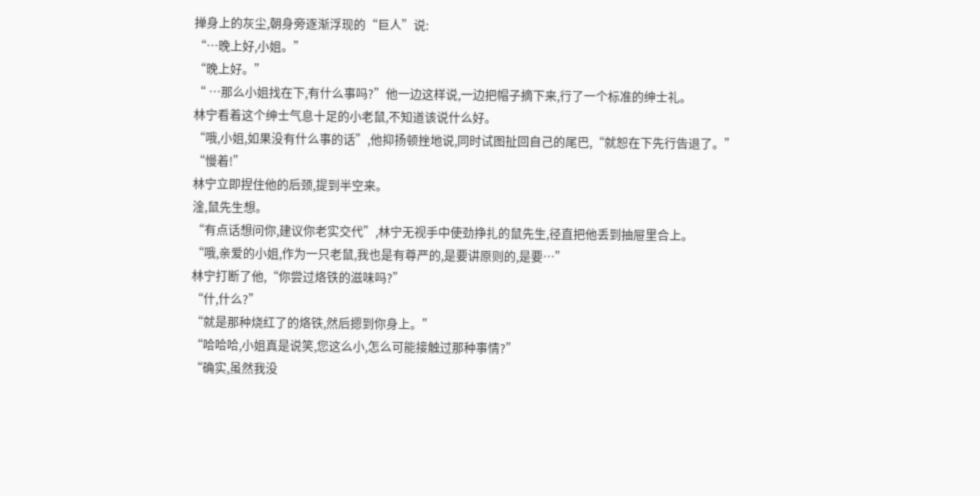掸身上的灰尘,朝身旁逐渐浮现的“巨人”说:
“…晚上好,小姐。”
“晚上好。”
“ …那么小姐找在下,有什么事吗?”他一边这样说,一边把帽子摘下来,行了一个标准的绅士礼。
林宁看着这个绅士气息十足的小老鼠,不知道该说什么好。
“哦,小姐,如果没有什么事的话”,他抑扬顿挫地说,同时试图扯回自己的尾巴,“就恕在下先行告退了。”
“慢着!”
林宁立即捏住他的后颈,提到半空来。
淦,鼠先生想。
“有点话想问你,建议你老实交代”,林宁无视手中使劲挣扎的鼠先生,径直把他丢到抽屉里合上。
“哦,亲爱的小姐,作为一只老鼠,我也是有尊严的,是要讲原则的,是要…”
林宁打断了他,“你尝过烙铁的滋味吗?”
“什,什么?”
“就是那种烧红了的烙铁,然后摁到你身上。”
“哈哈哈,小姐真是说笑,您这么小,怎么可能接触过那种事情?”
“确实,虽然我没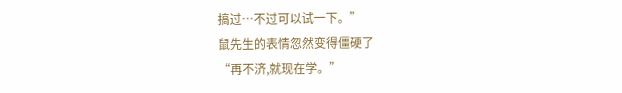搞过…不过可以试一下。”
鼠先生的表情忽然变得僵硬了
“再不济,就现在学。”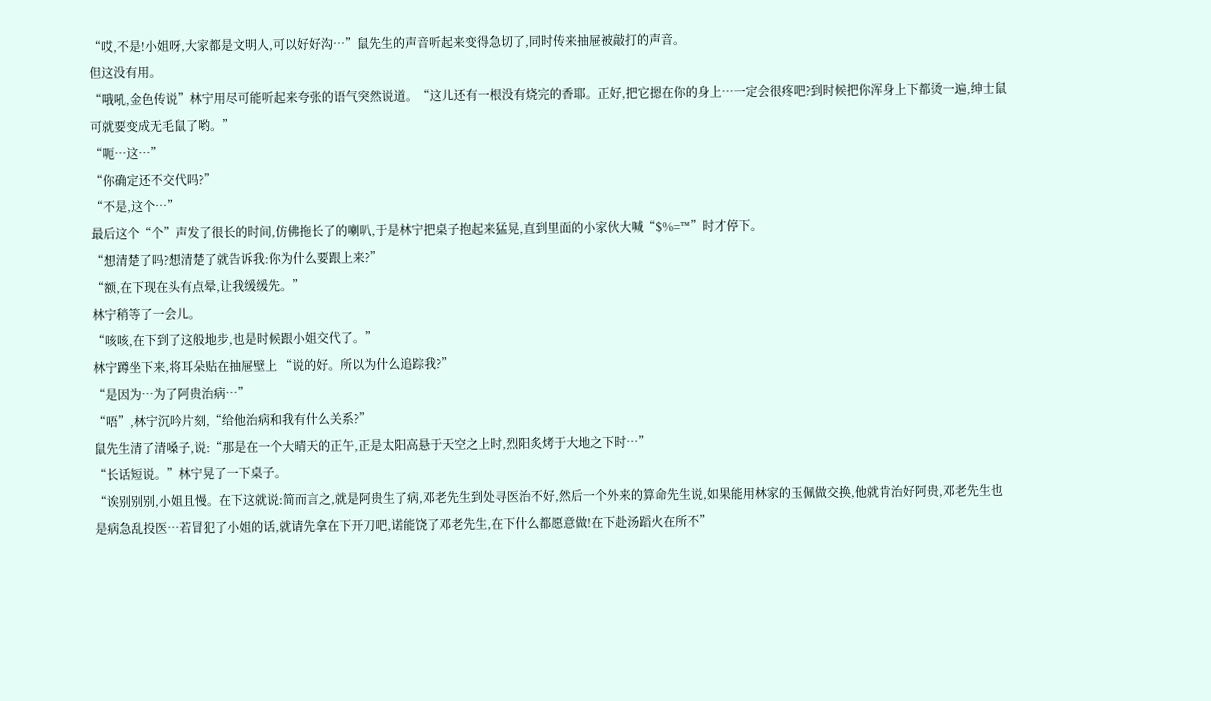“哎,不是!小姐呀,大家都是文明人,可以好好沟…”鼠先生的声音听起来变得急切了,同时传来抽屉被敲打的声音。
但这没有用。
“哦吼,金色传说”林宁用尽可能听起来夸张的语气突然说道。“这儿还有一根没有烧完的香耶。正好,把它摁在你的身上…一定会很疼吧?到时候把你浑身上下都烫一遍,绅士鼠可就要变成无毛鼠了哟。”
“呃…这…”
“你确定还不交代吗?”
“不是,这个…”
最后这个“个”声发了很长的时间,仿佛拖长了的喇叭,于是林宁把桌子抱起来猛晃,直到里面的小家伙大喊“$%=™”时才停下。
“想清楚了吗?想清楚了就告诉我:你为什么要跟上来?”
“额,在下现在头有点晕,让我缓缓先。”
林宁稍等了一会儿。
“咳咳,在下到了这般地步,也是时候跟小姐交代了。”
林宁蹲坐下来,将耳朵贴在抽屉壁上 “说的好。所以为什么追踪我?”
“是因为…为了阿贵治病…”
“唔”,林宁沉吟片刻,“给他治病和我有什么关系?”
鼠先生清了清嗓子,说:“那是在一个大晴天的正午,正是太阳高悬于天空之上时,烈阳炙烤于大地之下时…”
“长话短说。”林宁晃了一下桌子。
“诶别别别,小姐且慢。在下这就说:简而言之,就是阿贵生了病,邓老先生到处寻医治不好,然后一个外来的算命先生说,如果能用林家的玉佩做交换,他就肯治好阿贵,邓老先生也是病急乱投医…若冒犯了小姐的话,就请先拿在下开刀吧,诺能饶了邓老先生,在下什么都愿意做!在下赴汤蹈火在所不”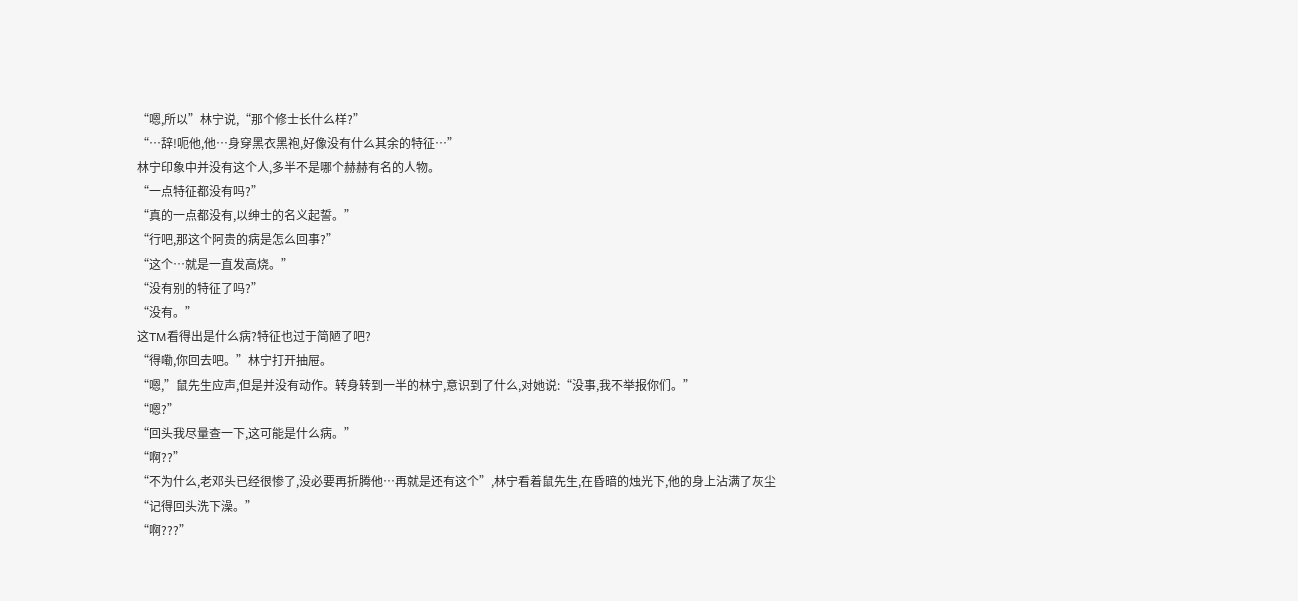“嗯,所以”林宁说,“那个修士长什么样?”
“…辞!呃他,他…身穿黑衣黑袍,好像没有什么其余的特征…”
林宁印象中并没有这个人,多半不是哪个赫赫有名的人物。
“一点特征都没有吗?”
“真的一点都没有,以绅士的名义起誓。”
“行吧,那这个阿贵的病是怎么回事?”
“这个…就是一直发高烧。”
“没有别的特征了吗?”
“没有。”
这TM看得出是什么病?特征也过于简陋了吧?
“得嘞,你回去吧。”林宁打开抽屉。
“嗯,”鼠先生应声,但是并没有动作。转身转到一半的林宁,意识到了什么,对她说:“没事,我不举报你们。”
“嗯?”
“回头我尽量查一下,这可能是什么病。”
“啊??”
“不为什么,老邓头已经很惨了,没必要再折腾他…再就是还有这个”,林宁看着鼠先生,在昏暗的烛光下,他的身上沾满了灰尘“记得回头洗下澡。”
“啊???”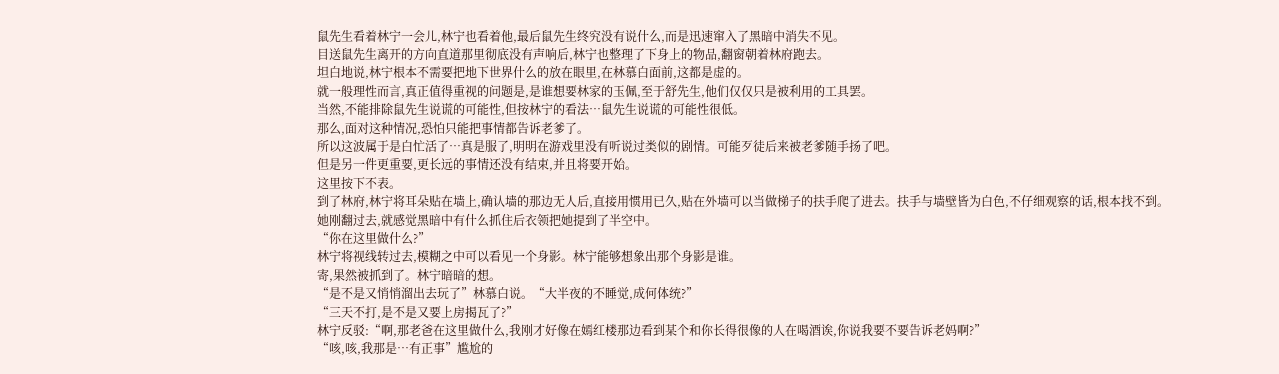鼠先生看着林宁一会儿,林宁也看着他,最后鼠先生终究没有说什么,而是迅速窜入了黑暗中消失不见。
目送鼠先生离开的方向直道那里彻底没有声响后,林宁也整理了下身上的物品,翻窗朝着林府跑去。
坦白地说,林宁根本不需要把地下世界什么的放在眼里,在林慕白面前,这都是虚的。
就一般理性而言,真正值得重视的问题是,是谁想要林家的玉佩,至于舒先生,他们仅仅只是被利用的工具罢。
当然,不能排除鼠先生说谎的可能性,但按林宁的看法…鼠先生说谎的可能性很低。
那么,面对这种情况,恐怕只能把事情都告诉老爹了。
所以这波属于是白忙活了…真是服了,明明在游戏里没有听说过类似的剧情。可能歹徒后来被老爹随手扬了吧。
但是另一件更重要,更长远的事情还没有结束,并且将要开始。
这里按下不表。
到了林府,林宁将耳朵贴在墙上,确认墙的那边无人后,直接用惯用已久,贴在外墙可以当做梯子的扶手爬了进去。扶手与墙壁皆为白色,不仔细观察的话,根本找不到。
她刚翻过去,就感觉黑暗中有什么抓住后衣领把她提到了半空中。
“你在这里做什么?”
林宁将视线转过去,模糊之中可以看见一个身影。林宁能够想象出那个身影是谁。
寄,果然被抓到了。林宁暗暗的想。
“是不是又悄悄溜出去玩了”林慕白说。“大半夜的不睡觉,成何体统?”
“三天不打,是不是又要上房揭瓦了?”
林宁反驳:“啊,那老爸在这里做什么,我刚才好像在嫣红楼那边看到某个和你长得很像的人在喝酒诶,你说我要不要告诉老妈啊?”
“咳,咳,我那是…有正事”尴尬的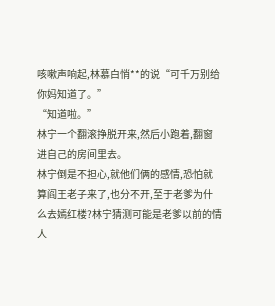咳嗽声响起,林慕白悄**的说“可千万别给你妈知道了。”
“知道啦。”
林宁一个翻滚挣脱开来,然后小跑着,翻窗进自己的房间里去。
林宁倒是不担心,就他们俩的感情,恐怕就算阎王老子来了,也分不开,至于老爹为什么去嫣红楼?林宁猜测可能是老爹以前的情人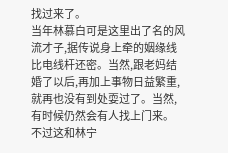找过来了。
当年林慕白可是这里出了名的风流才子,据传说身上牵的姻缘线比电线杆还密。当然,跟老妈结婚了以后,再加上事物日益繁重,就再也没有到处耍过了。当然,有时候仍然会有人找上门来。
不过这和林宁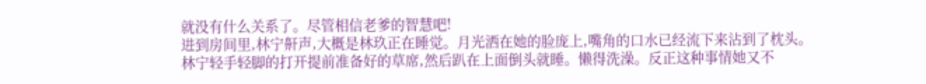就没有什么关系了。尽管相信老爹的智慧吧!
进到房间里,林宁鼾声,大概是林玖正在睡觉。月光洒在她的脸庞上,嘴角的口水已经流下来沾到了枕头。
林宁轻手轻脚的打开提前准备好的草席,然后趴在上面倒头就睡。懒得洗澡。反正这种事情她又不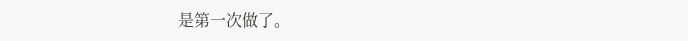是第一次做了。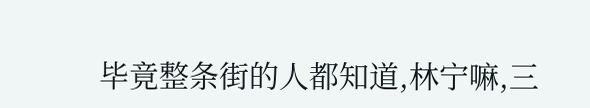毕竟整条街的人都知道,林宁嘛,三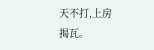天不打,上房揭瓦。